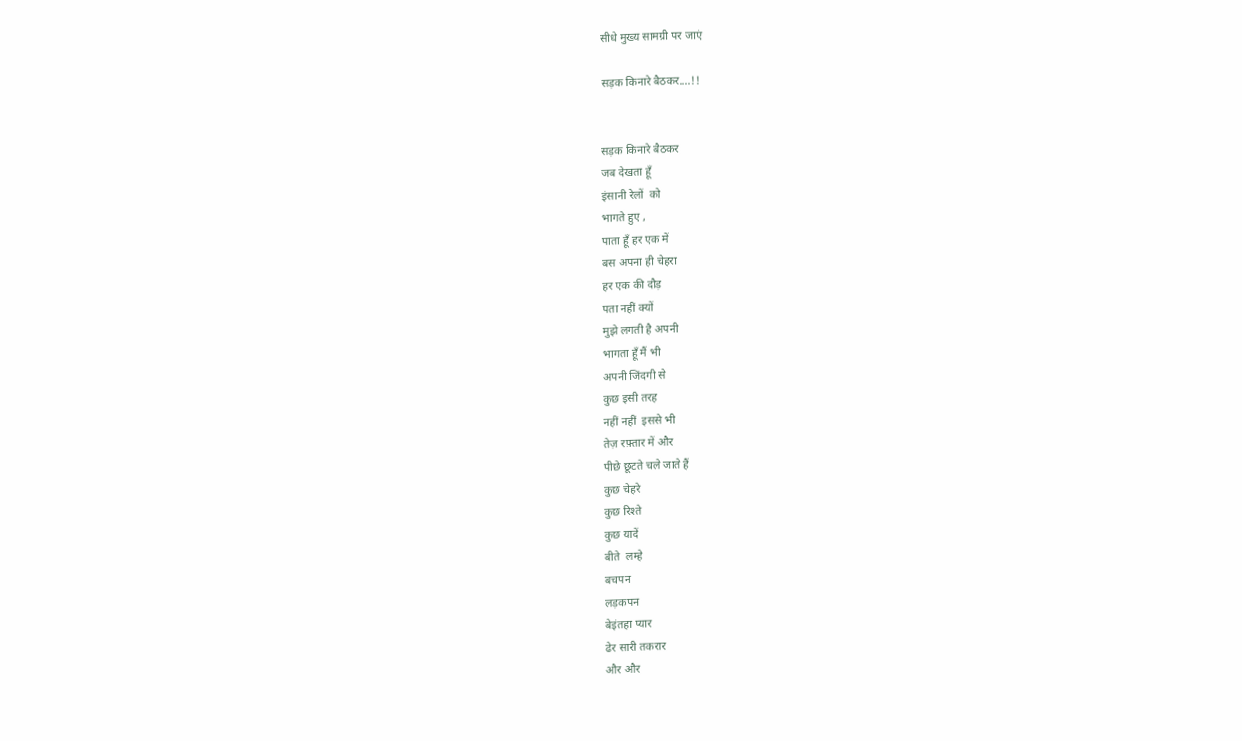सीधे मुख्य सामग्री पर जाएं

सड़क किनारे बैठकर....!!


सड़क किनारे बैठकर
जब देखता हूँ
इंसानी रेलों  को
भागते हुए ,
पाता हूँ हर एक में
बस अपना ही चेहरा
हर एक की दौड़
पता नहीं क्यों
मुझे लगती है अपनी
भागता हूँ मैं भी
अपनी जिंदगी से
कुछ इसी तरह
नहीं नहीं  इससे भी
तेज़ रफ़्तार में और
पीछे छूटते चले जाते हैं
कुछ चेहरे
कुछ रिश्ते
कुछ यादें
बीते  लम्हे
बचपन
लड़कपन
बेइंतहा प्यार
ढेर सारी तकरार
और और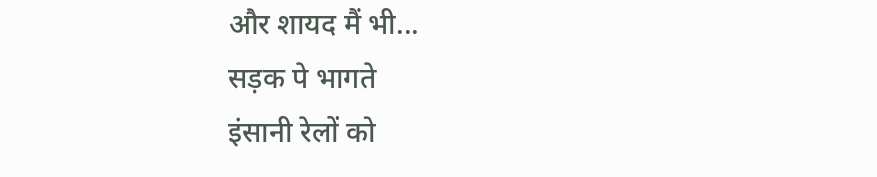और शायद मैं भी...
सड़क पे भागते
इंसानी रेलों को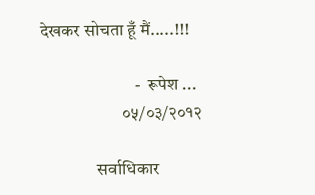देखकर सोचता हूँ मैं.....!!!

                           -  रूपेश ...
                       ०५/०३/२०१२

                सर्वाधिकार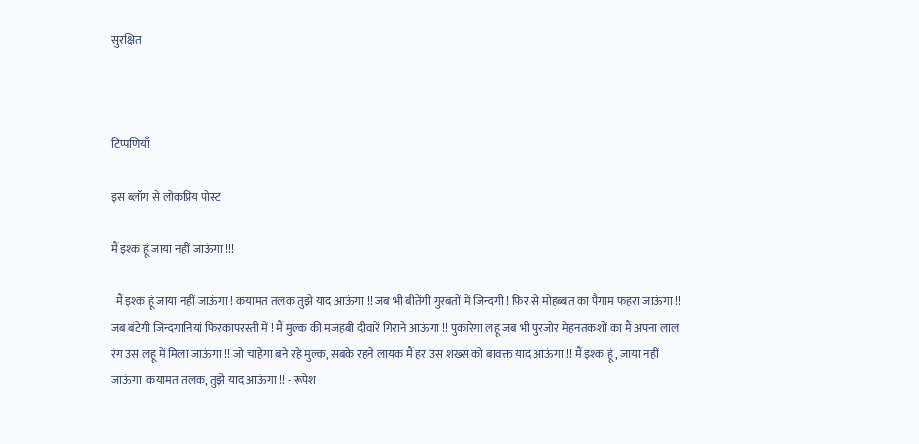सुरक्षित



टिप्पणियाँ

इस ब्लॉग से लोकप्रिय पोस्ट

मैं इश्क हूं जाया नहीं जाऊंगा !!!

  मैं इश्क हूं जाया नहीं जाऊंगा ! कयामत तलक तुझे याद आऊंगा !! जब भी बीतेंगी गुरबतों में जिन्दगी ! फिर से मोहब्बत का पैगाम फहरा जाऊंगा !! जब बंटेगी जिन्दगानियां फिरकापरस्ती में ! मैं मुल्क की मजहबी दीवारें गिराने आऊंगा !! पुकारेगा लहू जब भी पुरजोर मेहनतकशों का मैं अपना लाल रंग उस लहू में मिला जाऊंगा !! जो चाहेगा बने रहे मुल्क, सबके रहने लायक मैं हर उस शख्स को बावक्त याद आऊंगा !! मैं इश्क हूं , जाया नहीं जाऊंगा  कयामत तलक, तुझे याद आऊंगा !! - रूपेश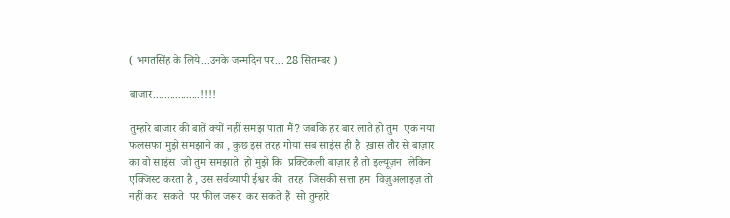( भगतसिंह के लिये...उनके जन्मदिन पर... 28 सितम्बर )

बाजार.................!!!!

तुम्हारे बाजार की बातें क्यों नहीं समझ पाता मैं? जबकि हर बार लाते हो तुम  एक नया फलसफा मुझे समझाने का , कुछ इस तरह गोया सब साइंस ही है  ख़ास तौर से बाज़ार का वो साइंस  जो तुम समझाते  हो मुझे कि  प्रक्टिकली बाज़ार है तो इल्यूज़न  लेकिन एक्जिस्ट करता है , उस सर्वव्यापी ईश्वर की  तरह  जिसकी सत्ता हम  विज़ुअलाइज़ तो  नहीं कर  सकते  पर फील जरूर  कर सकते हैं  सो तुम्हारे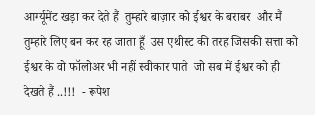आर्ग्यूमेंट खड़ा कर देते हैं  तुम्हारे बाज़ार को ईश्वर के बराबर  और मैं तुम्हारे लिए बन कर रह जाता हूँ  उस एथीस्ट की तरह जिसकी सत्ता को  ईश्वर के वो फॉलोअर भी नहीं स्वीकार पाते  जो सब में ईश्वर को ही देखते हैं ..!!!  - रूपेश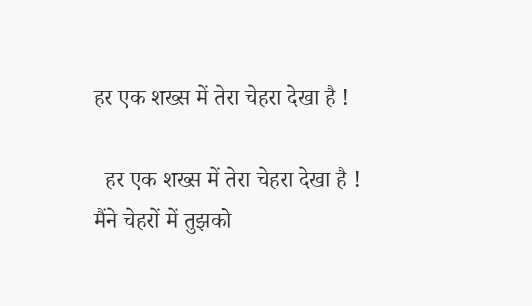हर एक शख्स में तेरा चेहरा देखा है !

  हर एक शख्स में तेरा चेहरा देखा है ! मैंने चेहरों में तुझको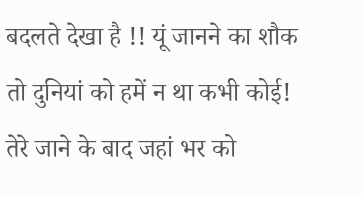बदलते देखा है !! यूं जानने का शौक तो दुनियां को हमें न था कभी कोई! तेरे जाने के बाद जहां भर को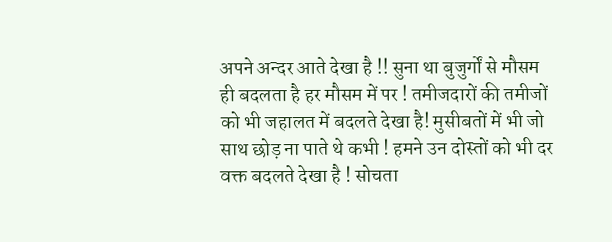अपने अन्दर आते देखा है !! सुना था बुजुर्गों से मौसम ही बदलता है हर मौसम में पर ! तमीजदारों की तमीजों को भी जहालत में बदलते देखा है! मुसीबतों में भी जो साथ छोड़ ना पाते थे कभी ! हमने उन दोस्तों को भी दर वक्त बदलते देखा है ! सोचता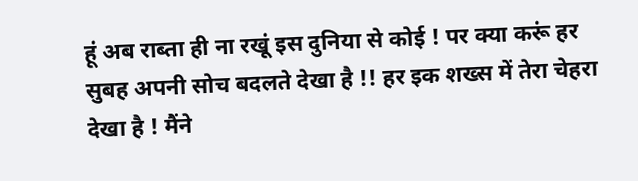हूं अब राब्ता ही ना रखूं इस दुनिया से कोई ! पर क्या करूं हर सुबह अपनी सोच बदलते देखा है !! हर इक शख्स में तेरा चेहरा देखा है ! मैंने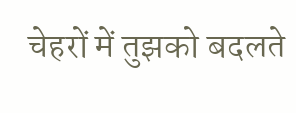चेहरों में तुझको बदलते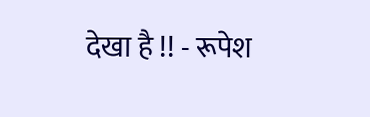देखा है !! - रूपेश